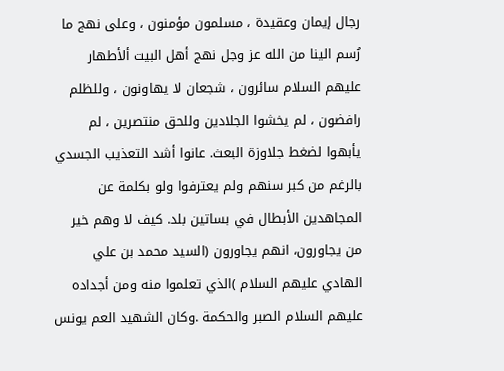رجال إيمان وعقيدة ، مسلمون مؤمنون ، وعلى نهج ما رُسم الينا من الله عز وجل نهج أهل البيت ألأطهار عليهم السلام سائرون ، شجعان لا يهاونون ، وللظلم رافضون ، لم يخشوا الجلادين وللحق منتصرين ، لم يأبهوا لضغط جلاوزة البعث. عانوا أشد التعذيب الجسدي بالرغم من كبر سنهم ولم يعترفوا ولو بكلمة عن المجاهدين الأبطال في بساتين بلد. كيف لا وهم خير من يجاورون، انهم يجاورون (السيد محمد بن علي الهادي عليهم السلام )الذي تعلموا منه ومن أجداده عليهم السلام الصبر والحكمة .وكان الشهيد العم يونس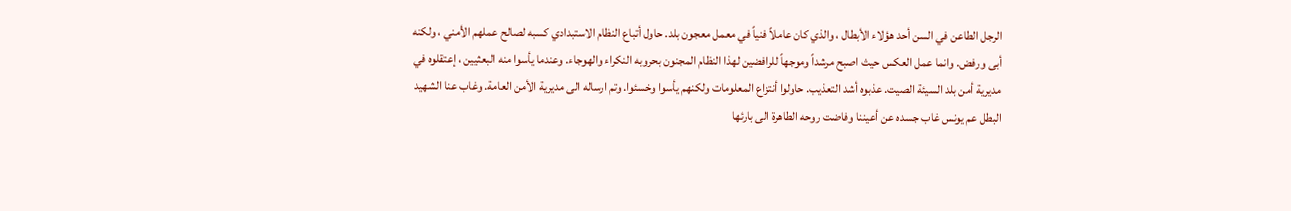الرجل الطاعن في السن أحد هؤلاء الأبطال ، والذي كان عاملاً فنياً في معمل معجون بلد. حاول أتباع النظام الاستبدادي كسبه لصالح عملهم الأمني ، ولكنه أبى ورفض. وانما عمل العكس حيث اصبح مرشداً وموجهاً للرافضين لهذا النظام المجنون بحروبه النكراء والهوجاء. وعندما يأسوا منه البعثيين ، إعتقلوه في مديرية أمن بلد السيئة الصيت. عذبوه أشد التعذيب. حاولوا أنتزاع المعلومات ولكنهم يأسوا وخسئوا. وتم ارساله الى مديرية الأمن العامة. وغاب عنا الشهيد البطل عم يونس غاب جسده عن أعيننا وفاضت روحه الطاهرة الى بارئها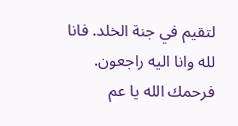لتقيم في جنة الخلد. فانا لله وانا اليه راجعون. فرحمك الله يا عم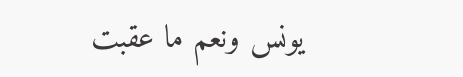يونس ونعم ما عقبت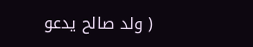( ولد صالح يدعو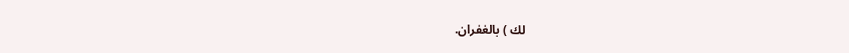لك ) بالغفران.